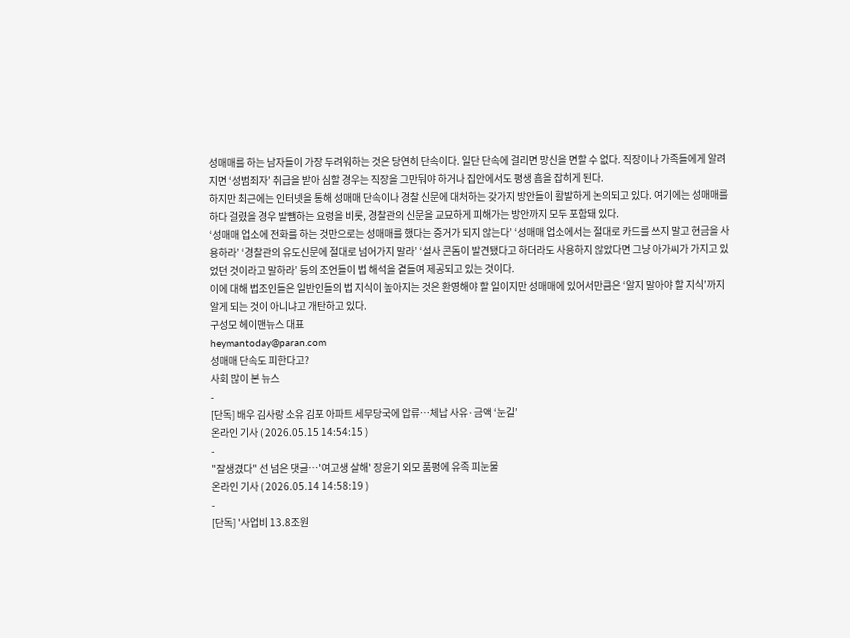성매매를 하는 남자들이 가장 두려워하는 것은 당연히 단속이다. 일단 단속에 걸리면 망신을 면할 수 없다. 직장이나 가족들에게 알려지면 ‘성범죄자’ 취급을 받아 심할 경우는 직장을 그만둬야 하거나 집안에서도 평생 흠을 잡히게 된다.
하지만 최근에는 인터넷을 통해 성매매 단속이나 경찰 신문에 대처하는 갖가지 방안들이 활발하게 논의되고 있다. 여기에는 성매매를 하다 걸렸을 경우 발뺌하는 요령을 비롯, 경찰관의 신문을 교묘하게 피해가는 방안까지 모두 포함돼 있다.
‘성매매 업소에 전화를 하는 것만으로는 성매매를 했다는 증거가 되지 않는다’ ‘성매매 업소에서는 절대로 카드를 쓰지 말고 현금을 사용하라’ ‘경찰관의 유도신문에 절대로 넘어가지 말라’ ‘설사 콘돔이 발견됐다고 하더라도 사용하지 않았다면 그냥 아가씨가 가지고 있었던 것이라고 말하라’ 등의 조언들이 법 해석을 곁들여 제공되고 있는 것이다.
이에 대해 법조인들은 일반인들의 법 지식이 높아지는 것은 환영해야 할 일이지만 성매매에 있어서만큼은 ‘알지 말아야 할 지식’까지 알게 되는 것이 아니냐고 개탄하고 있다.
구성모 헤이맨뉴스 대표
heymantoday@paran.com
성매매 단속도 피한다고?
사회 많이 본 뉴스
-
[단독] 배우 김사랑 소유 김포 아파트 세무당국에 압류…체납 사유·금액 ‘눈길’
온라인 기사 ( 2026.05.15 14:54:15 )
-
"잘생겼다" 선 넘은 댓글…'여고생 살해' 장윤기 외모 품평에 유족 피눈물
온라인 기사 ( 2026.05.14 14:58:19 )
-
[단독] '사업비 13.8조원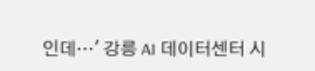인데…' 강릉 AI 데이터센터 시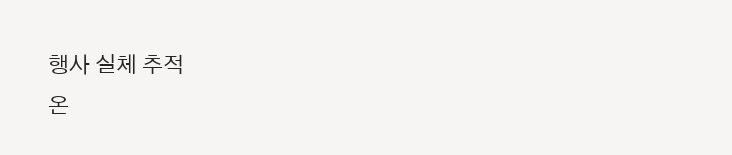행사 실체 추적
온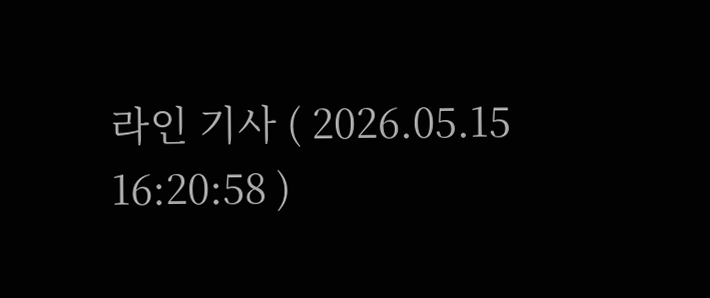라인 기사 ( 2026.05.15 16:20:58 )